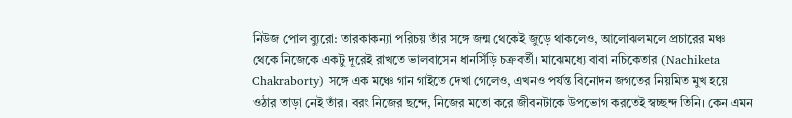নিউজ পোল ব্যুরো: তারকাকন্যা পরিচয় তাঁর সঙ্গে জন্ম থেকেই জুড়ে থাকলেও, আলোঝলমলে প্রচারের মঞ্চ থেকে নিজেকে একটু দূরেই রাখতে ভালবাসেন ধানসিঁড়ি চক্রবর্তী। মাঝেমধ্যে বাবা নচিকেতার (Nachiketa Chakraborty) সঙ্গে এক মঞ্চে গান গাইতে দেখা গেলেও, এখনও পর্যন্ত বিনোদন জগতের নিয়মিত মুখ হয়ে ওঠার তাড়া নেই তাঁর। বরং নিজের ছন্দে, নিজের মতো করে জীবনটাকে উপভোগ করতেই স্বচ্ছন্দ তিনি। কেন এমন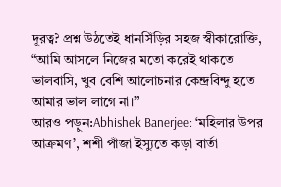দূরত্ব? প্রশ্ন উঠতেই ধানসিঁড়ির সহজ স্বীকারোক্তি, “আমি আসলে নিজের মতো করেই থাকতে ভালবাসি, খুব বেশি আলোচনার কেন্দ্রবিন্দু হতে আমার ভাল লাগে না।”
আরও পড়ুন:Abhishek Banerjee: ‘মহিলার উপর আক্রমণ’, শশী পাঁজা ইস্যুতে কড়া বার্তা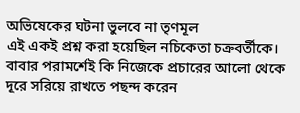অভিষেকের ঘটনা ভুলবে না তৃণমূল
এই একই প্রশ্ন করা হয়েছিল নচিকেতা চক্রবর্তীকে। বাবার পরামর্শেই কি নিজেকে প্রচারের আলো থেকে দূরে সরিয়ে রাখতে পছন্দ করেন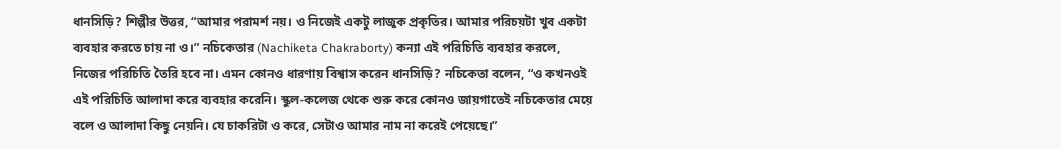ধানসিড়ি? শিল্পীর উত্তর, “আমার পরামর্শ নয়। ও নিজেই একটু লাজুক প্রকৃতির। আমার পরিচয়টা খুব একটা ব্যবহার করতে চায় না ও।” নচিকেতার (Nachiketa Chakraborty) কন্যা এই পরিচিতি ব্যবহার করলে, নিজের পরিচিতি তৈরি হবে না। এমন কোনও ধারণায় বিশ্বাস করেন ধানসিড়ি? নচিকেতা বলেন, “ও কখনওই এই পরিচিতি আলাদা করে ব্যবহার করেনি। স্কুল-কলেজ থেকে শুরু করে কোনও জায়গাতেই নচিকেতার মেয়ে বলে ও আলাদা কিছু নেয়নি। যে চাকরিটা ও করে, সেটাও আমার নাম না করেই পেয়েছে।”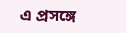এ প্রসঙ্গে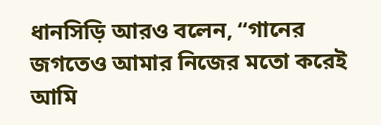ধানসিড়ি আরও বলেন, “গানের জগতেও আমার নিজের মতো করেই আমি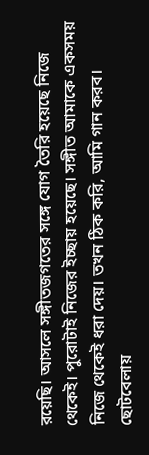রয়েছি। আসলে সঙ্গীতজগতের সঙ্গে যোগ তৈরি হয়েছে নিজে থেকেই। পুরোটাই নিজের ইচ্ছায় হয়েছে। সঙ্গীত আমাকে একসময় নিজে থেকেই ধরা দেয়। তখন ঠিক করি, আমি গান করব। ছোটবেলায়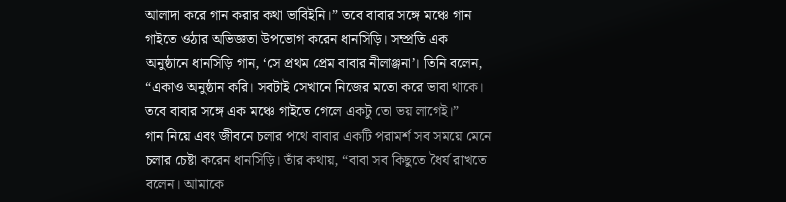আলাদা করে গান করার কথা ভাবিইনি।” তবে বাবার সঙ্গে মঞ্চে গান গাইতে ওঠার অভিজ্ঞতা উপভোগ করেন ধানসিড়ি। সম্প্রতি এক অনুষ্ঠানে ধানসিড়ি গান, ‘সে প্রথম প্রেম বাবার নীলাঞ্জনা’। তিনি বলেন, “একাও অনুষ্ঠান করি। সবটাই সেখানে নিজের মতো করে ভাবা থাকে। তবে বাবার সঙ্গে এক মঞ্চে গাইতে গেলে একটু তো ভয় লাগেই।”
গান নিয়ে এবং জীবনে চলার পথে বাবার একটি পরামর্শ সব সময়ে মেনে চলার চেষ্টা করেন ধানসিড়ি। তাঁর কথায়, “বাবা সব কিছুতে ধৈর্য রাখতে বলেন। আমাকে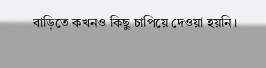বাড়িতে কখনও কিছু চাপিয়ে দেওয়া হয়নি।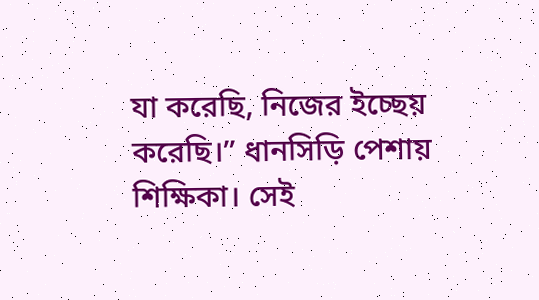যা করেছি, নিজের ইচ্ছেয় করেছি।” ধানসিড়ি পেশায় শিক্ষিকা। সেই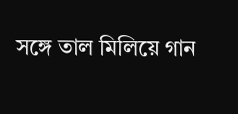সঙ্গে তাল মিলিয়ে গান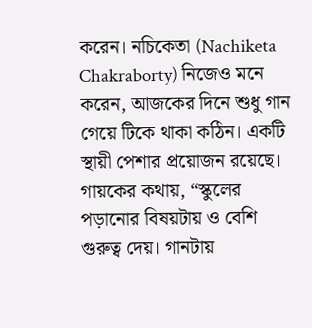করেন। নচিকেতা (Nachiketa Chakraborty) নিজেও মনে করেন, আজকের দিনে শুধু গান গেয়ে টিকে থাকা কঠিন। একটি স্থায়ী পেশার প্রয়োজন রয়েছে। গায়কের কথায়, “স্কুলের পড়ানোর বিষয়টায় ও বেশি গুরুত্ব দেয়। গানটায়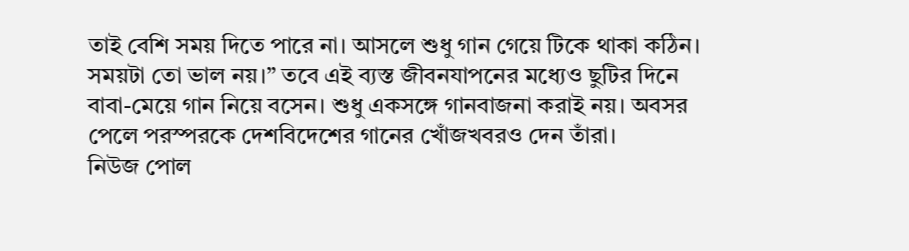তাই বেশি সময় দিতে পারে না। আসলে শুধু গান গেয়ে টিকে থাকা কঠিন। সময়টা তো ভাল নয়।” তবে এই ব্যস্ত জীবনযাপনের মধ্যেও ছুটির দিনে বাবা-মেয়ে গান নিয়ে বসেন। শুধু একসঙ্গে গানবাজনা করাই নয়। অবসর পেলে পরস্পরকে দেশবিদেশের গানের খোঁজখবরও দেন তাঁরা।
নিউজ পোল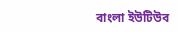বাংলা ইউটিউব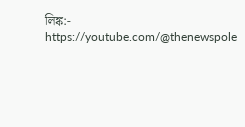লিঙ্ক:- https://youtube.com/@thenewspole